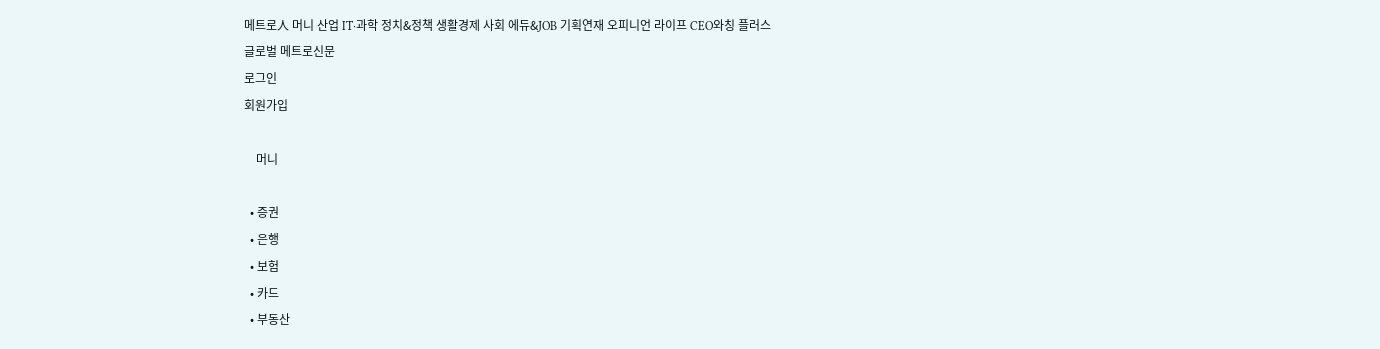메트로人 머니 산업 IT·과학 정치&정책 생활경제 사회 에듀&JOB 기획연재 오피니언 라이프 CEO와칭 플러스
글로벌 메트로신문
로그인
회원가입

    머니

  • 증권
  • 은행
  • 보험
  • 카드
  • 부동산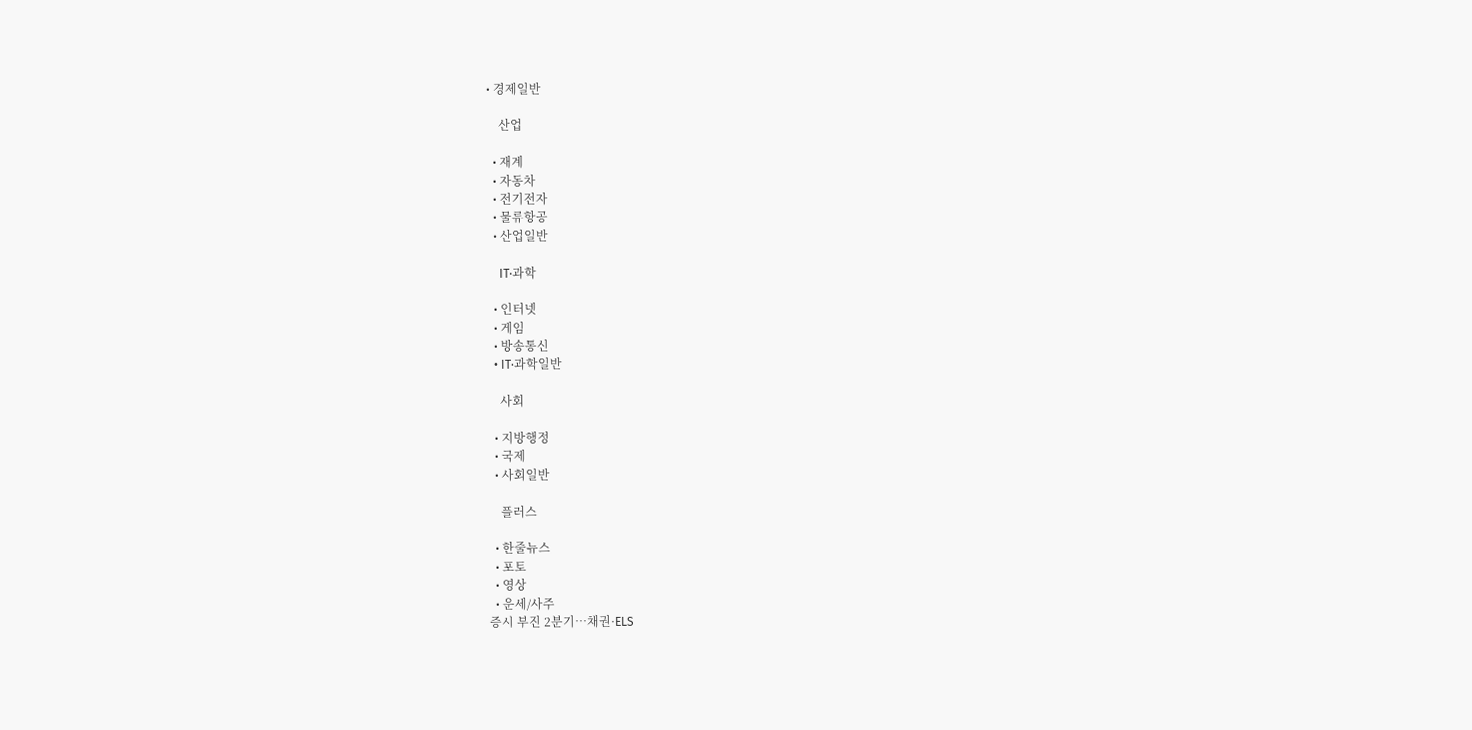• 경제일반

    산업

  • 재계
  • 자동차
  • 전기전자
  • 물류항공
  • 산업일반

    IT·과학

  • 인터넷
  • 게임
  • 방송통신
  • IT·과학일반

    사회

  • 지방행정
  • 국제
  • 사회일반

    플러스

  • 한줄뉴스
  • 포토
  • 영상
  • 운세/사주
증시 부진 2분기…채권·ELS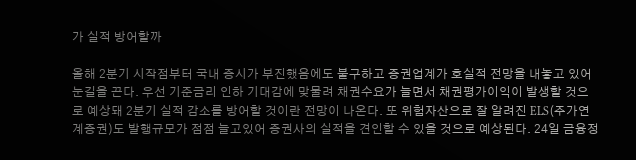가 실적 방어할까

올해 2분기 시작점부터 국내 증시가 부진했음에도 불구하고 증권업계가 호실적 전망을 내놓고 있어 눈길을 끈다. 우선 기준금리 인하 기대감에 맞물려 채권수요가 늘면서 채권평가이익이 발생할 것으로 예상돼 2분기 실적 감소를 방어할 것이란 전망이 나온다. 또 위험자산으로 잘 알려진 ELS(주가연계증권)도 발행규모가 점점 늘고있어 증권사의 실적을 견인할 수 있을 것으로 예상된다. 24일 금융정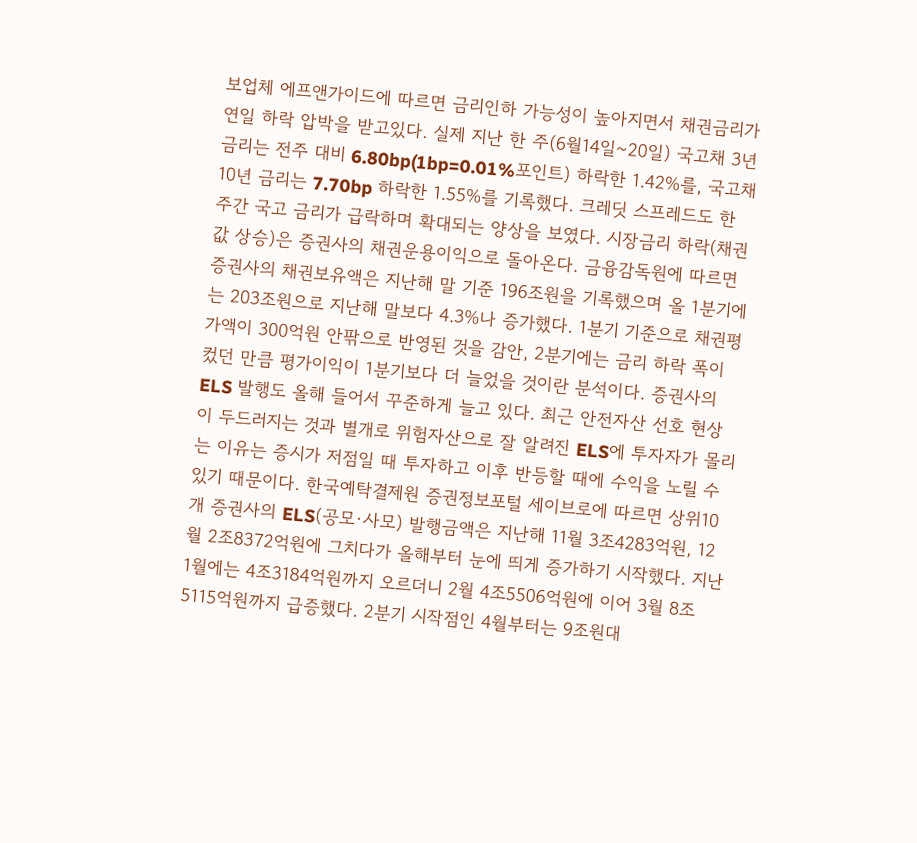보업체 에프앤가이드에 따르면 금리인하 가능성이 높아지면서 채권금리가 연일 하락 압박을 받고있다. 실제 지난 한 주(6월14일~20일) 국고채 3년 금리는 전주 대비 6.80bp(1bp=0.01%포인트) 하락한 1.42%를, 국고채 10년 금리는 7.70bp 하락한 1.55%를 기록했다. 크레딧 스프레드도 한 주간 국고 금리가 급락하며 확대되는 양상을 보였다. 시장금리 하락(채권값 상승)은 증권사의 채권운용이익으로 돌아온다. 금융감독원에 따르면 증권사의 채권보유액은 지난해 말 기준 196조원을 기록했으며 올 1분기에는 203조원으로 지난해 말보다 4.3%나 증가했다. 1분기 기준으로 채권평가액이 300억원 안팎으로 반영된 것을 감안, 2분기에는 금리 하락 폭이 컸던 만큼 평가이익이 1분기보다 더 늘었을 것이란 분석이다. 증권사의 ELS 발행도 올해 들어서 꾸준하게 늘고 있다. 최근 안전자산 선호 현상이 두드러지는 것과 별개로 위험자산으로 잘 알려진 ELS에 투자자가 몰리는 이유는 증시가 저점일 때 투자하고 이후 반등할 때에 수익을 노릴 수 있기 때문이다. 한국예탁결제원 증권정보포털 세이브로에 따르면 상위10개 증권사의 ELS(공모·사모) 발행금액은 지난해 11월 3조4283억원, 12월 2조8372억원에 그치다가 올해부터 눈에 띄게 증가하기 시작했다. 지난 1월에는 4조3184억원까지 오르더니 2월 4조5506억원에 이어 3월 8조5115억원까지 급증했다. 2분기 시작점인 4월부터는 9조원대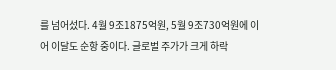를 넘어섰다. 4월 9조1875억원, 5월 9조730억원에 이어 이달도 순항 중이다. 글로벌 주가가 크게 하락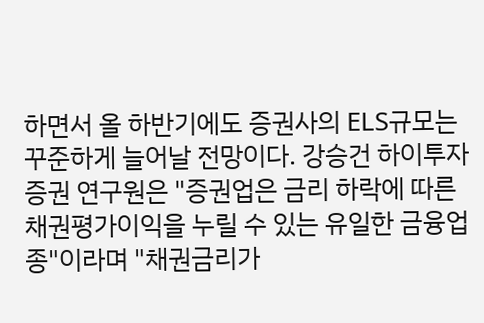하면서 올 하반기에도 증권사의 ELS규모는 꾸준하게 늘어날 전망이다. 강승건 하이투자증권 연구원은 "증권업은 금리 하락에 따른 채권평가이익을 누릴 수 있는 유일한 금융업종"이라며 "채권금리가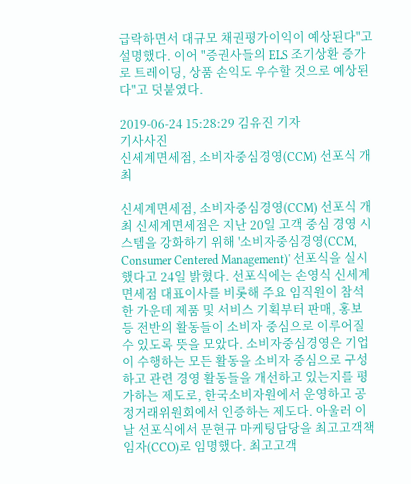급락하면서 대규모 채권평가이익이 예상된다"고 설명했다. 이어 "증권사들의 ELS 조기상환 증가로 트레이딩, 상품 손익도 우수할 것으로 예상된다"고 덧붙였다.

2019-06-24 15:28:29 김유진 기자
기사사진
신세계면세점, 소비자중심경영(CCM) 선포식 개최

신세계면세점, 소비자중심경영(CCM) 선포식 개최 신세계면세점은 지난 20일 고객 중심 경영 시스템을 강화하기 위해 '소비자중심경영(CCM, Consumer Centered Management)' 선포식을 실시했다고 24일 밝혔다. 선포식에는 손영식 신세계면세점 대표이사를 비롯해 주요 임직원이 참석한 가운데 제품 및 서비스 기획부터 판매, 홍보 등 전반의 활동들이 소비자 중심으로 이루어질 수 있도록 뜻을 모았다. 소비자중심경영은 기업이 수행하는 모든 활동을 소비자 중심으로 구성하고 관련 경영 활동들을 개선하고 있는지를 평가하는 제도로, 한국소비자원에서 운영하고 공정거래위원회에서 인증하는 제도다. 아울러 이날 선포식에서 문현규 마케팅담당을 최고고객책임자(CCO)로 임명했다. 최고고객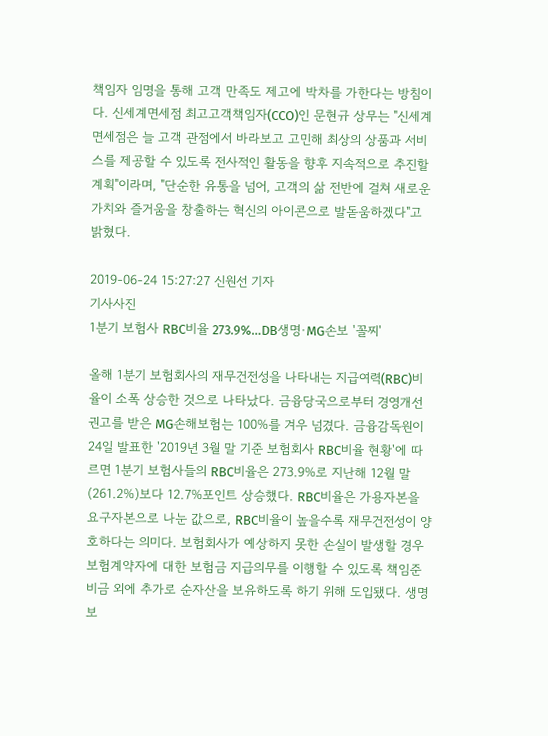책임자 임명을 통해 고객 만족도 제고에 박차를 가한다는 방침이다. 신세계면세점 최고고객책임자(CCO)인 문현규 상무는 "신세계면세점은 늘 고객 관점에서 바라보고 고민해 최상의 상품과 서비스를 제공할 수 있도록 전사적인 활동을 향후 지속적으로 추진할 계획"이라며, "단순한 유통을 넘어, 고객의 삶 전반에 걸쳐 새로운 가치와 즐거움을 창출하는 혁신의 아이콘으로 발돋움하겠다"고 밝혔다.

2019-06-24 15:27:27 신원선 기자
기사사진
1분기 보험사 RBC비율 273.9%…DB생명·MG손보 '꼴찌'

올해 1분기 보험회사의 재무건전성을 나타내는 지급여력(RBC)비율이 소폭 상승한 것으로 나타났다. 금융당국으로부터 경영개선 권고를 받은 MG손해보험는 100%를 겨우 넘겼다. 금융감독원이 24일 발표한 '2019년 3월 말 기준 보험회사 RBC비율 현황'에 따르면 1분기 보험사들의 RBC비율은 273.9%로 지난해 12월 말(261.2%)보다 12.7%포인트 상승했다. RBC비율은 가용자본을 요구자본으로 나눈 값으로, RBC비율이 높을수록 재무건전성이 양호하다는 의미다. 보험회사가 예상하지 못한 손실이 발생할 경우 보험계약자에 대한 보험금 지급의무를 이행할 수 있도록 책임준비금 외에 추가로 순자산을 보유하도록 하기 위해 도입됐다. 생명보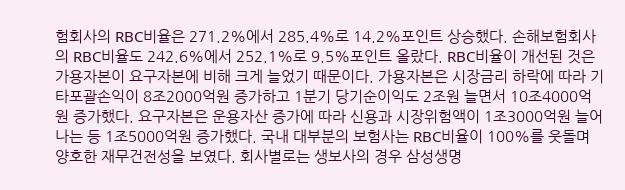험회사의 RBC비율은 271.2%에서 285.4%로 14.2%포인트 상승했다. 손해보험회사의 RBC비율도 242.6%에서 252.1%로 9.5%포인트 올랐다. RBC비율이 개선된 것은 가용자본이 요구자본에 비해 크게 늘었기 때문이다. 가용자본은 시장금리 하락에 따라 기타포괄손익이 8조2000억원 증가하고 1분기 당기순이익도 2조원 늘면서 10조4000억원 증가했다. 요구자본은 운용자산 증가에 따라 신용과 시장위험액이 1조3000억원 늘어나는 등 1조5000억원 증가했다. 국내 대부분의 보험사는 RBC비율이 100%를 웃돌며 양호한 재무건전성을 보였다. 회사별로는 생보사의 경우 삼성생명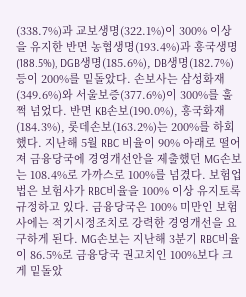(338.7%)과 교보생명(322.1%)이 300% 이상을 유지한 반면 농협생명(193.4%)과 흥국생명(188.5%), DGB생명(185.6%), DB생명(182.7%) 등이 200%를 밑돌았다. 손보사는 삼성화재(349.6%)와 서울보증(377.6%)이 300%를 훌쩍 넘었다. 반면 KB손보(190.0%), 흥국화재(184.3%), 롯데손보(163.2%)는 200%를 하회했다. 지난해 5월 RBC 비율이 90% 아래로 떨어져 금융당국에 경영개선안을 제출했던 MG손보는 108.4%로 가까스로 100%를 넘겼다. 보험업법은 보험사가 RBC비율을 100% 이상 유지토록 규정하고 있다. 금융당국은 100% 미만인 보험사에는 적기시정조치로 강력한 경영개선을 요구하게 된다. MG손보는 지난해 3분기 RBC비율이 86.5%로 금융당국 권고치인 100%보다 크게 밑돌았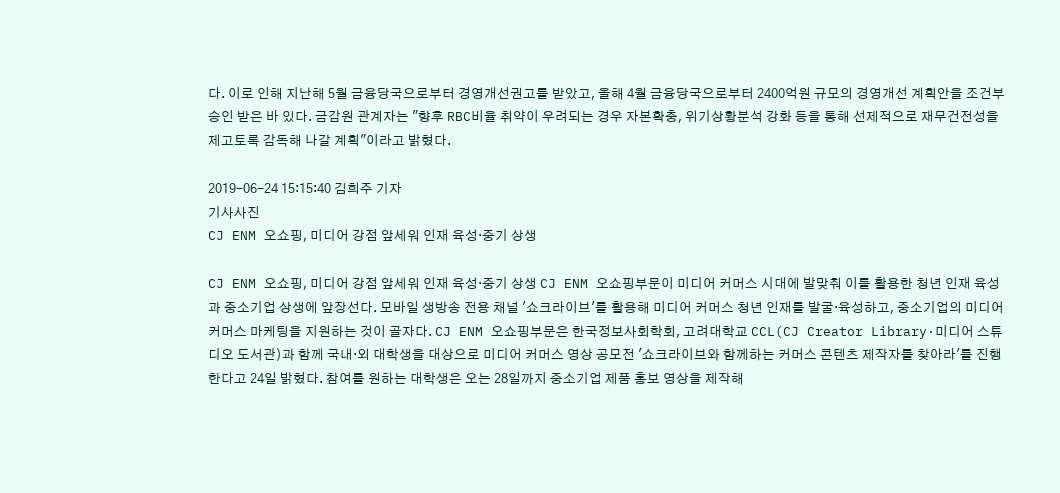다. 이로 인해 지난해 5월 금융당국으로부터 경영개선권고를 받았고, 올해 4월 금융당국으로부터 2400억원 규모의 경영개선 계획안을 조건부 승인 받은 바 있다. 금감원 관계자는 "향후 RBC비율 취약이 우려되는 경우 자본확충, 위기상황분석 강화 등을 통해 선제적으로 재무건전성을 제고토록 감독해 나갈 계획"이라고 밝혔다.

2019-06-24 15:15:40 김희주 기자
기사사진
CJ ENM 오쇼핑, 미디어 강점 앞세워 인재 육성·중기 상생

CJ ENM 오쇼핑, 미디어 강점 앞세워 인재 육성·중기 상생 CJ ENM 오쇼핑부문이 미디어 커머스 시대에 발맞춰 이를 활용한 청년 인재 육성과 중소기업 상생에 앞장선다. 모바일 생방송 전용 채널 '쇼크라이브'를 활용해 미디어 커머스 청년 인재를 발굴·육성하고, 중소기업의 미디어 커머스 마케팅을 지원하는 것이 골자다. CJ ENM 오쇼핑부문은 한국정보사회학회, 고려대학교 CCL(CJ Creator Library·미디어 스튜디오 도서관)과 함께 국내·외 대학생을 대상으로 미디어 커머스 영상 공모전 '쇼크라이브와 함께하는 커머스 콘텐츠 제작자를 찾아라'를 진행한다고 24일 밝혔다. 참여를 원하는 대학생은 오는 28일까지 중소기업 제품 홍보 영상을 제작해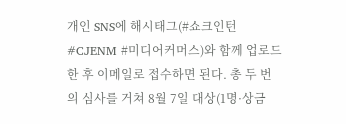개인 SNS에 해시태그(#쇼크인턴 #CJENM #미디어커머스)와 함께 업로드한 후 이메일로 접수하면 된다. 총 두 번의 심사를 거쳐 8월 7일 대상(1명·상금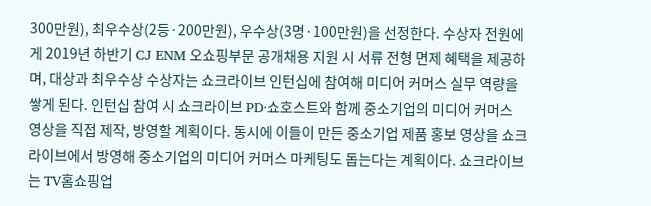300만원), 최우수상(2등·200만원), 우수상(3명·100만원)을 선정한다. 수상자 전원에게 2019년 하반기 CJ ENM 오쇼핑부문 공개채용 지원 시 서류 전형 면제 혜택을 제공하며, 대상과 최우수상 수상자는 쇼크라이브 인턴십에 참여해 미디어 커머스 실무 역량을 쌓게 된다. 인턴십 참여 시 쇼크라이브 PD·쇼호스트와 함께 중소기업의 미디어 커머스 영상을 직접 제작, 방영할 계획이다. 동시에 이들이 만든 중소기업 제품 홍보 영상을 쇼크라이브에서 방영해 중소기업의 미디어 커머스 마케팅도 돕는다는 계획이다. 쇼크라이브는 TV홈쇼핑업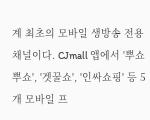계 최초의 모바일 생방송 전용 채널이다. CJmall 앱에서 '뿌쇼뿌쇼', '겟꿀쇼', '인싸쇼핑' 등 5개 모바일 프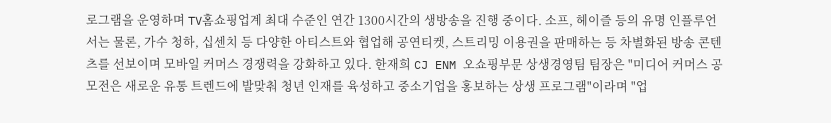로그램을 운영하며 TV홈쇼핑업계 최대 수준인 연간 1300시간의 생방송을 진행 중이다. 소프, 헤이즐 등의 유명 인플루언서는 물론, 가수 청하, 십센치 등 다양한 아티스트와 협업해 공연티켓, 스트리밍 이용권을 판매하는 등 차별화된 방송 콘텐츠를 선보이며 모바일 커머스 경쟁력을 강화하고 있다. 한재희 CJ ENM 오쇼핑부문 상생경영팀 팀장은 "미디어 커머스 공모전은 새로운 유통 트렌드에 발맞춰 청년 인재를 육성하고 중소기업을 홍보하는 상생 프로그램"이라며 "업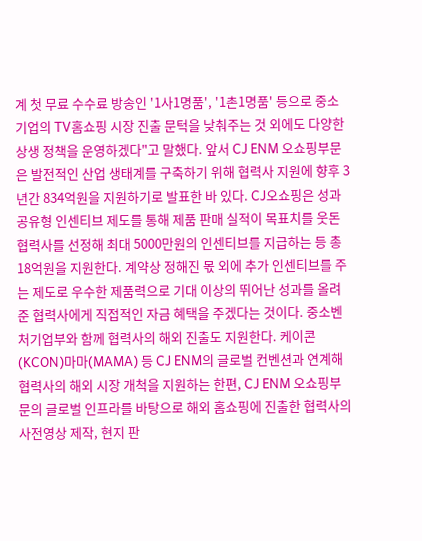계 첫 무료 수수료 방송인 '1사1명품', '1촌1명품' 등으로 중소기업의 TV홈쇼핑 시장 진출 문턱을 낮춰주는 것 외에도 다양한 상생 정책을 운영하겠다"고 말했다. 앞서 CJ ENM 오쇼핑부문은 발전적인 산업 생태계를 구축하기 위해 협력사 지원에 향후 3년간 834억원을 지원하기로 발표한 바 있다. CJ오쇼핑은 성과공유형 인센티브 제도를 통해 제품 판매 실적이 목표치를 웃돈 협력사를 선정해 최대 5000만원의 인센티브를 지급하는 등 총 18억원을 지원한다. 계약상 정해진 몫 외에 추가 인센티브를 주는 제도로 우수한 제품력으로 기대 이상의 뛰어난 성과를 올려준 협력사에게 직접적인 자금 혜택을 주겠다는 것이다. 중소벤처기업부와 함께 협력사의 해외 진출도 지원한다. 케이콘(KCON)마마(MAMA) 등 CJ ENM의 글로벌 컨벤션과 연계해 협력사의 해외 시장 개척을 지원하는 한편, CJ ENM 오쇼핑부문의 글로벌 인프라를 바탕으로 해외 홈쇼핑에 진출한 협력사의 사전영상 제작, 현지 판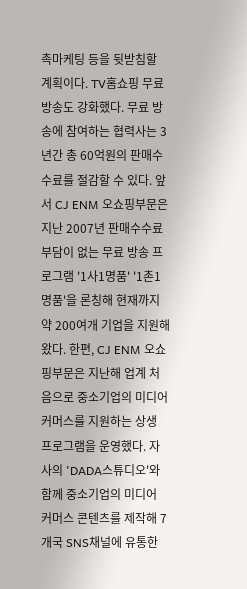촉마케팅 등을 뒷받침할 계획이다. TV홈쇼핑 무료 방송도 강화했다. 무료 방송에 참여하는 협력사는 3년간 총 60억원의 판매수수료를 절감할 수 있다. 앞서 CJ ENM 오쇼핑부문은 지난 2007년 판매수수료 부담이 없는 무료 방송 프로그램 '1사1명품' '1촌1명품'을 론칭해 현재까지 약 200여개 기업을 지원해 왔다. 한편, CJ ENM 오쇼핑부문은 지난해 업계 처음으로 중소기업의 미디어 커머스를 지원하는 상생 프로그램을 운영했다. 자사의 'DADA스튜디오'와 함께 중소기업의 미디어 커머스 콘텐츠를 제작해 7개국 SNS채널에 유통한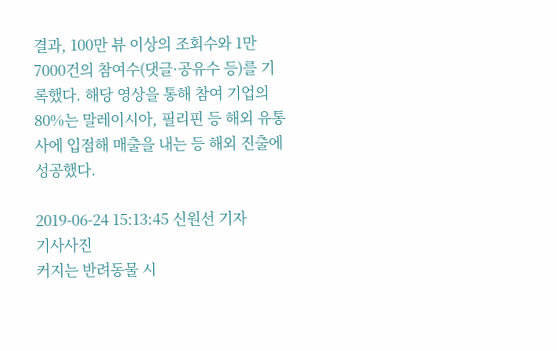결과, 100만 뷰 이상의 조회수와 1만7000건의 참여수(댓글·공유수 등)를 기록했다. 해당 영상을 통해 참여 기업의 80%는 말레이시아, 필리핀 등 해외 유통사에 입점해 매출을 내는 등 해외 진출에 성공했다.

2019-06-24 15:13:45 신원선 기자
기사사진
커지는 반려동물 시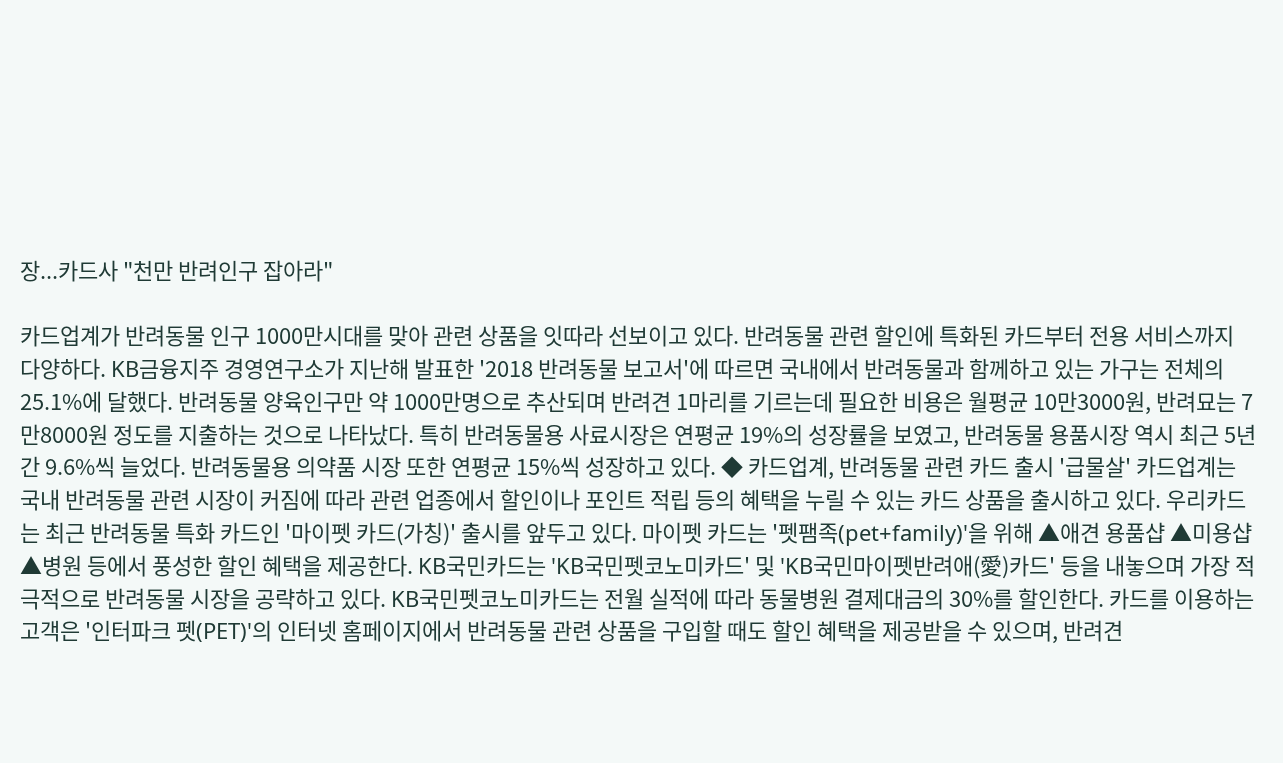장...카드사 "천만 반려인구 잡아라"

카드업계가 반려동물 인구 1000만시대를 맞아 관련 상품을 잇따라 선보이고 있다. 반려동물 관련 할인에 특화된 카드부터 전용 서비스까지 다양하다. KB금융지주 경영연구소가 지난해 발표한 '2018 반려동물 보고서'에 따르면 국내에서 반려동물과 함께하고 있는 가구는 전체의 25.1%에 달했다. 반려동물 양육인구만 약 1000만명으로 추산되며 반려견 1마리를 기르는데 필요한 비용은 월평균 10만3000원, 반려묘는 7만8000원 정도를 지출하는 것으로 나타났다. 특히 반려동물용 사료시장은 연평균 19%의 성장률을 보였고, 반려동물 용품시장 역시 최근 5년간 9.6%씩 늘었다. 반려동물용 의약품 시장 또한 연평균 15%씩 성장하고 있다. ◆ 카드업계, 반려동물 관련 카드 출시 '급물살' 카드업계는 국내 반려동물 관련 시장이 커짐에 따라 관련 업종에서 할인이나 포인트 적립 등의 혜택을 누릴 수 있는 카드 상품을 출시하고 있다. 우리카드는 최근 반려동물 특화 카드인 '마이펫 카드(가칭)' 출시를 앞두고 있다. 마이펫 카드는 '펫팸족(pet+family)'을 위해 ▲애견 용품샵 ▲미용샵 ▲병원 등에서 풍성한 할인 혜택을 제공한다. KB국민카드는 'KB국민펫코노미카드' 및 'KB국민마이펫반려애(愛)카드' 등을 내놓으며 가장 적극적으로 반려동물 시장을 공략하고 있다. KB국민펫코노미카드는 전월 실적에 따라 동물병원 결제대금의 30%를 할인한다. 카드를 이용하는 고객은 '인터파크 펫(PET)'의 인터넷 홈페이지에서 반려동물 관련 상품을 구입할 때도 할인 혜택을 제공받을 수 있으며, 반려견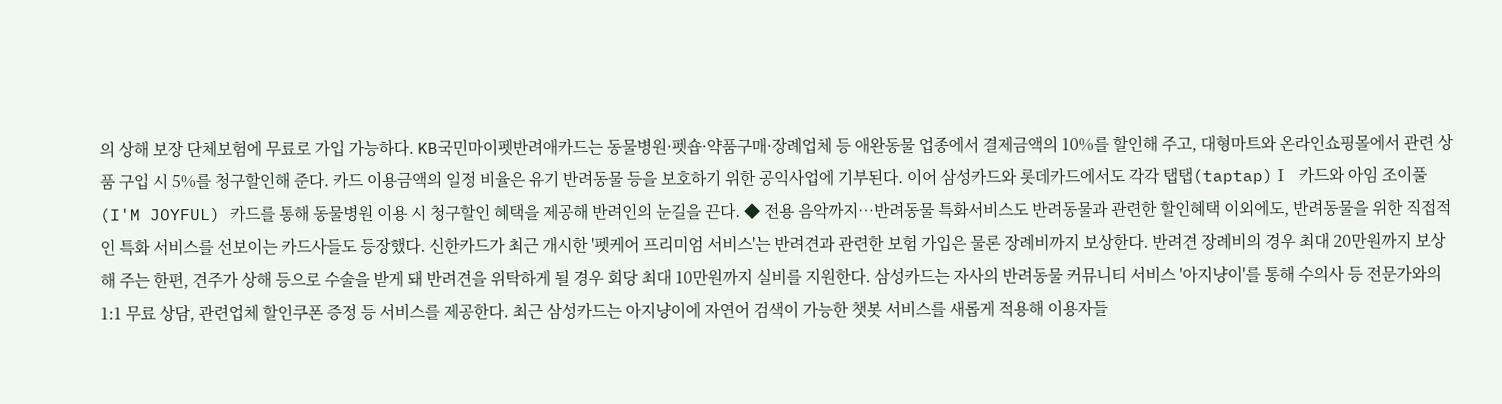의 상해 보장 단체보험에 무료로 가입 가능하다. KB국민마이펫반려애카드는 동물병원·펫숍·약품구매·장례업체 등 애완동물 업종에서 결제금액의 10%를 할인해 주고, 대형마트와 온라인쇼핑몰에서 관련 상품 구입 시 5%를 청구할인해 준다. 카드 이용금액의 일정 비율은 유기 반려동물 등을 보호하기 위한 공익사업에 기부된다. 이어 삼성카드와 롯데카드에서도 각각 탭탭(taptap)Ⅰ 카드와 아임 조이풀(I'M JOYFUL) 카드를 통해 동물병원 이용 시 청구할인 혜택을 제공해 반려인의 눈길을 끈다. ◆ 전용 음악까지…반려동물 특화서비스도 반려동물과 관련한 할인혜택 이외에도, 반려동물을 위한 직접적인 특화 서비스를 선보이는 카드사들도 등장했다. 신한카드가 최근 개시한 '펫케어 프리미엄 서비스'는 반려견과 관련한 보험 가입은 물론 장례비까지 보상한다. 반려견 장례비의 경우 최대 20만원까지 보상해 주는 한편, 견주가 상해 등으로 수술을 받게 돼 반려견을 위탁하게 될 경우 회당 최대 10만원까지 실비를 지원한다. 삼성카드는 자사의 반려동물 커뮤니티 서비스 '아지냥이'를 통해 수의사 등 전문가와의 1:1 무료 상담, 관련업체 할인쿠폰 증정 등 서비스를 제공한다. 최근 삼성카드는 아지냥이에 자연어 검색이 가능한 챗봇 서비스를 새롭게 적용해 이용자들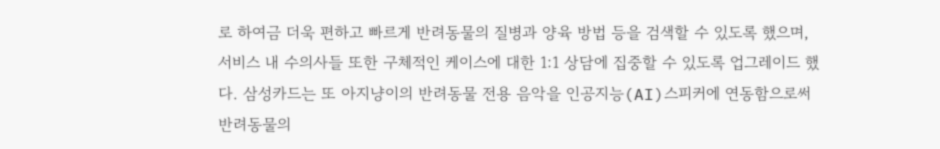로 하여금 더욱 편하고 빠르게 반려동물의 질병과 양육 방법 등을 검색할 수 있도록 했으며, 서비스 내 수의사들 또한 구체적인 케이스에 대한 1:1 상담에 집중할 수 있도록 업그레이드 했다. 삼성카드는 또 아지냥이의 반려동물 전용 음악을 인공지능(AI)스피커에 연동함으로써 반려동물의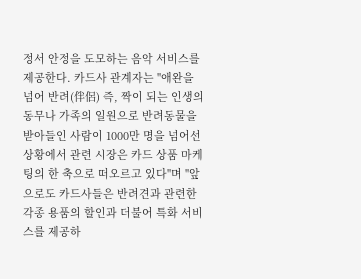정서 안정을 도모하는 음악 서비스를 제공한다. 카드사 관계자는 "애완을 넘어 반려(伴侶) 즉, 짝이 되는 인생의 동무나 가족의 일원으로 반려동물을 받아들인 사람이 1000만 명을 넘어선 상황에서 관련 시장은 카드 상품 마케팅의 한 축으로 떠오르고 있다"며 "앞으로도 카드사들은 반려견과 관련한 각종 용품의 할인과 더불어 특화 서비스를 제공하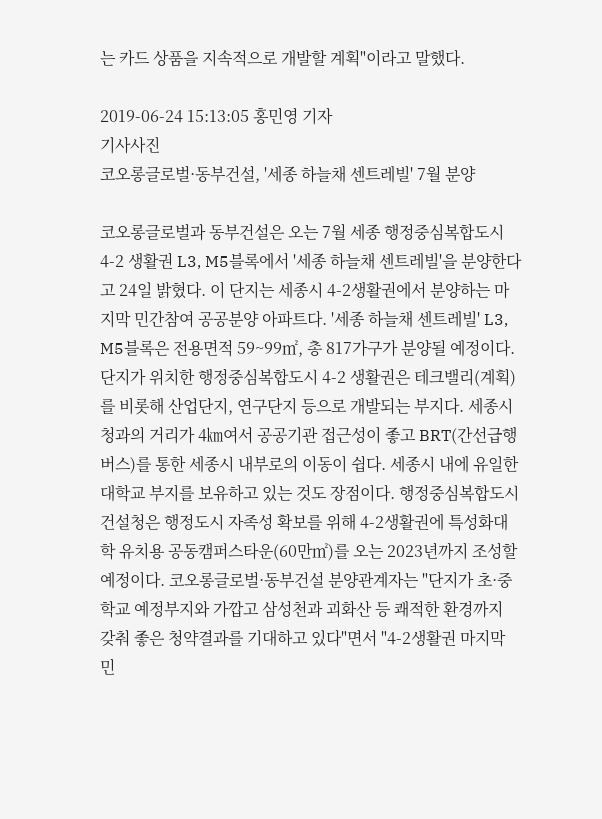는 카드 상품을 지속적으로 개발할 계획"이라고 말했다.

2019-06-24 15:13:05 홍민영 기자
기사사진
코오롱글로벌·동부건설, '세종 하늘채 센트레빌' 7월 분양

코오롱글로벌과 동부건설은 오는 7월 세종 행정중심복합도시 4-2 생활권 L3, M5블록에서 '세종 하늘채 센트레빌'을 분양한다고 24일 밝혔다. 이 단지는 세종시 4-2생활권에서 분양하는 마지막 민간참여 공공분양 아파트다. '세종 하늘채 센트레빌' L3, M5블록은 전용면적 59~99㎡, 총 817가구가 분양될 예정이다. 단지가 위치한 행정중심복합도시 4-2 생활권은 테크밸리(계획)를 비롯해 산업단지, 연구단지 등으로 개발되는 부지다. 세종시청과의 거리가 4㎞여서 공공기관 접근성이 좋고 BRT(간선급행버스)를 통한 세종시 내부로의 이동이 쉽다. 세종시 내에 유일한 대학교 부지를 보유하고 있는 것도 장점이다. 행정중심복합도시건설청은 행정도시 자족성 확보를 위해 4-2생활권에 특성화대학 유치용 공동캠퍼스타운(60만㎡)를 오는 2023년까지 조성할 예정이다. 코오롱글로벌·동부건설 분양관계자는 "단지가 초·중학교 예정부지와 가깝고 삼성천과 괴화산 등 쾌적한 환경까지 갖춰 좋은 청약결과를 기대하고 있다"면서 "4-2생활권 마지막 민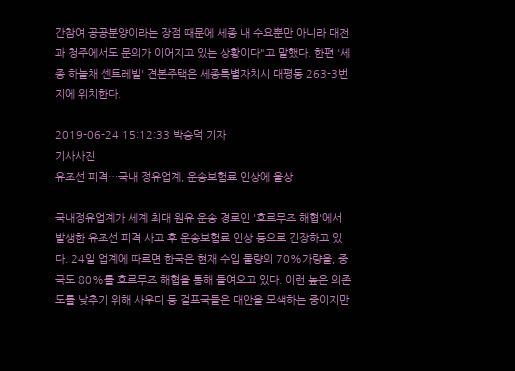간참여 공공분양이라는 장점 때문에 세종 내 수요뿐만 아니라 대전과 청주에서도 문의가 이어지고 있는 상황이다"고 말했다. 한편 '세종 하늘채 센트레빌' 견본주택은 세종특별자치시 대평동 263-3번지에 위치한다.

2019-06-24 15:12:33 박승덕 기자
기사사진
유조선 피격…국내 정유업계, 운송보험료 인상에 울상

국내정유업계가 세계 최대 원유 운송 경로인 '호르무즈 해협'에서 발생한 유조선 피격 사고 후 운송보험료 인상 등으로 긴장하고 있다. 24일 업계에 따르면 한국은 현재 수입 물량의 70%가량을, 중국도 80%를 호르무즈 해협을 통해 들여오고 있다. 이런 높은 의존도를 낮추기 위해 사우디 등 걸프국들은 대안을 모색하는 중이지만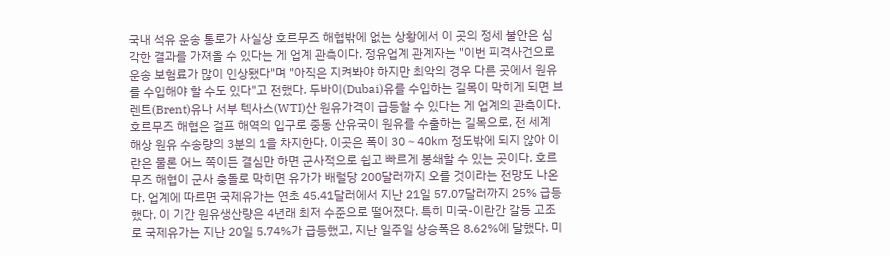국내 석유 운송 통로가 사실상 호르무즈 해협밖에 없는 상황에서 이 곳의 정세 불안은 심각한 결과를 가져올 수 있다는 게 업계 관측이다. 정유업계 관계자는 "이번 피격사건으로 운송 보험료가 많이 인상됐다"며 "아직은 지켜봐야 하지만 최악의 경우 다른 곳에서 원유를 수입해야 할 수도 있다"고 전했다. 두바이(Dubai)유를 수입하는 길목이 막히게 되면 브렌트(Brent)유나 서부 텍사스(WTI)산 원유가격이 급등할 수 있다는 게 업계의 관측이다. 호르무즈 해협은 걸프 해역의 입구로 중동 산유국이 원유를 수출하는 길목으로, 전 세계 해상 원유 수송량의 3분의 1을 차지한다. 이곳은 폭이 30∼40㎞ 정도밖에 되지 않아 이란은 물론 어느 쪽이든 결심만 하면 군사적으로 쉽고 빠르게 봉쇄할 수 있는 곳이다. 호르무즈 해협이 군사 충돌로 막히면 유가가 배럴당 200달러까지 오를 것이라는 전망도 나온다. 업계에 따르면 국제유가는 연초 45.41달러에서 지난 21일 57.07달러까지 25% 급등했다. 이 기간 원유생산량은 4년래 최저 수준으로 떨어졌다. 특히 미국-이란간 갈등 고조로 국제유가는 지난 20일 5.74%가 급등했고, 지난 일주일 상승폭은 8.62%에 달했다. 미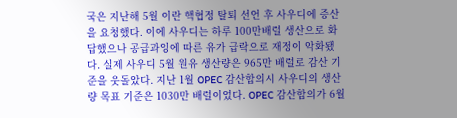국은 지난해 5월 이란 핵협정 탈퇴 선언 후 사우디에 증산을 요청했다. 이에 사우디는 하루 100만배럴 생산으로 화답했으나 공급과잉에 따른 유가 급락으로 재정이 악화됐다. 실제 사우디 5월 원유 생산량은 965만 배럴로 감산 기준을 웃돌았다. 지난 1월 OPEC 감산합의시 사우디의 생산량 목표 기준은 1030만 배럴이었다. OPEC 감산합의가 6월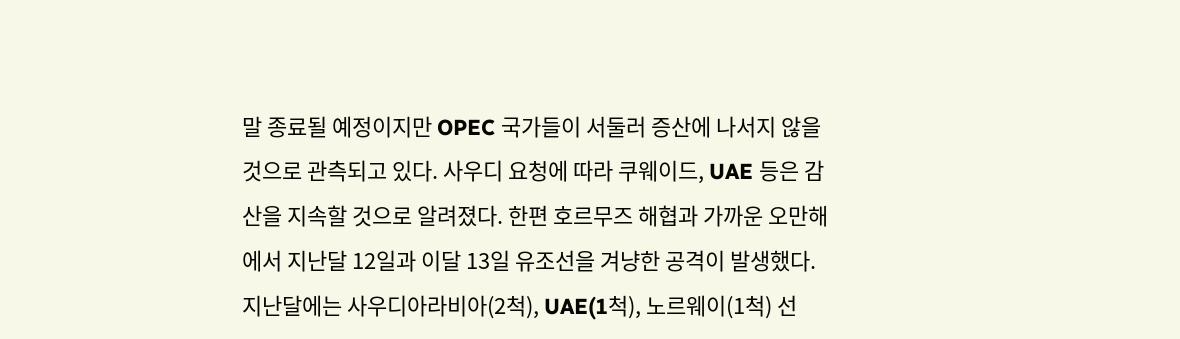말 종료될 예정이지만 OPEC 국가들이 서둘러 증산에 나서지 않을 것으로 관측되고 있다. 사우디 요청에 따라 쿠웨이드, UAE 등은 감산을 지속할 것으로 알려졌다. 한편 호르무즈 해협과 가까운 오만해에서 지난달 12일과 이달 13일 유조선을 겨냥한 공격이 발생했다. 지난달에는 사우디아라비아(2척), UAE(1척), 노르웨이(1척) 선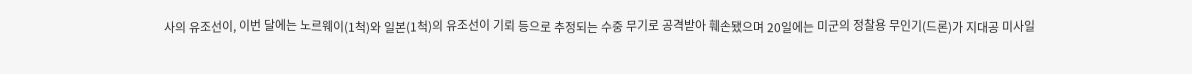사의 유조선이, 이번 달에는 노르웨이(1척)와 일본(1척)의 유조선이 기뢰 등으로 추정되는 수중 무기로 공격받아 훼손됐으며 20일에는 미군의 정찰용 무인기(드론)가 지대공 미사일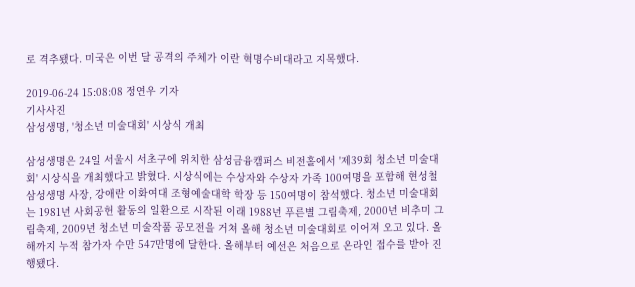로 격추됐다. 미국은 이번 달 공격의 주체가 이란 혁명수비대라고 지목했다.

2019-06-24 15:08:08 정연우 기자
기사사진
삼성생명, '청소년 미술대회' 시상식 개최

삼성생명은 24일 서울시 서초구에 위치한 삼성금융캠퍼스 비전홀에서 '제39회 청소년 미술대회' 시상식을 개최했다고 밝혔다. 시상식에는 수상자와 수상자 가족 100여명을 포함해 현성철 삼성생명 사장, 강애란 이화여대 조형예술대학 학장 등 150여명이 참석했다. 청소년 미술대회는 1981년 사회공헌 활동의 일환으로 시작된 이래 1988년 푸른별 그림축제, 2000년 비추미 그림축제, 2009년 청소년 미술작품 공모전을 거쳐 올해 청소년 미술대회로 이어져 오고 있다. 올해까지 누적 참가자 수만 547만명에 달한다. 올해부터 예선은 처음으로 온라인 접수를 받아 진행됐다.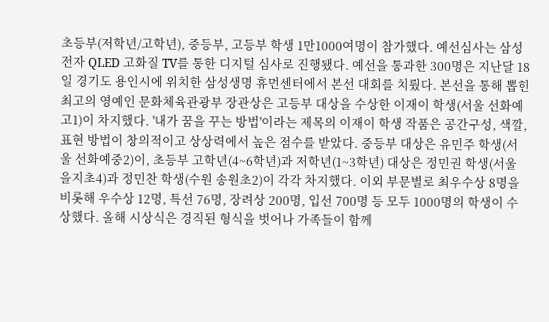초등부(저학년/고학년), 중등부, 고등부 학생 1만1000여명이 참가했다. 예선심사는 삼성전자 QLED 고화질 TV를 통한 디지털 심사로 진행됐다. 예선을 통과한 300명은 지난달 18일 경기도 용인시에 위치한 삼성생명 휴먼센터에서 본선 대회를 치뤘다. 본선을 통해 뽑힌 최고의 영예인 문화체육관광부 장관상은 고등부 대상을 수상한 이재이 학생(서울 선화예고1)이 차지했다. '내가 꿈을 꾸는 방법'이라는 제목의 이재이 학생 작품은 공간구성, 색깔, 표현 방법이 창의적이고 상상력에서 높은 점수를 받았다. 중등부 대상은 유민주 학생(서울 선화예중2)이, 초등부 고학년(4~6학년)과 저학년(1~3학년) 대상은 정민권 학생(서울 을지초4)과 정민찬 학생(수원 송원초2)이 각각 차지했다. 이외 부문별로 최우수상 8명을 비롯해 우수상 12명, 특선 76명, 장려상 200명, 입선 700명 등 모두 1000명의 학생이 수상했다. 올해 시상식은 경직된 형식을 벗어나 가족들이 함께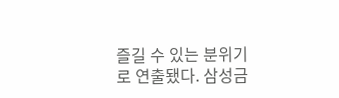즐길 수 있는 분위기로 연출됐다. 삼성금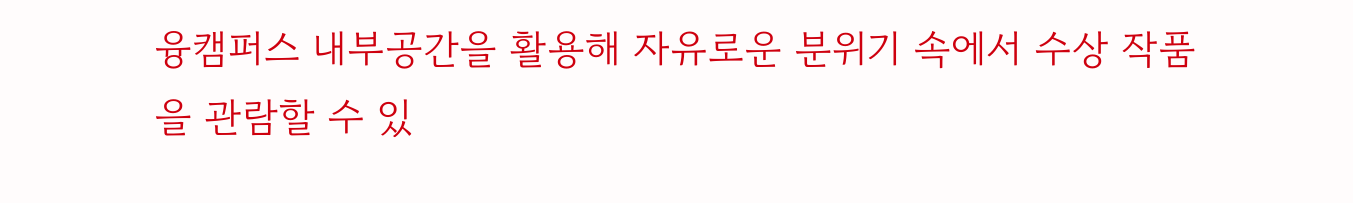융캠퍼스 내부공간을 활용해 자유로운 분위기 속에서 수상 작품을 관람할 수 있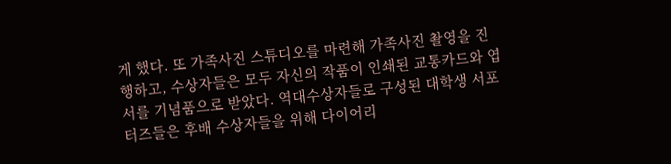게 했다. 또 가족사진 스튜디오를 마련해 가족사진 촬영을 진행하고, 수상자들은 모두 자신의 작품이 인쇄된 교통카드와 엽서를 기념품으로 받았다. 역대수상자들로 구성된 대학생 서포터즈들은 후배 수상자들을 위해 다이어리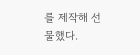를 제작해 선물했다.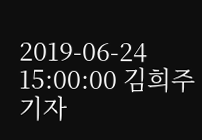2019-06-24 15:00:00 김희주 기자